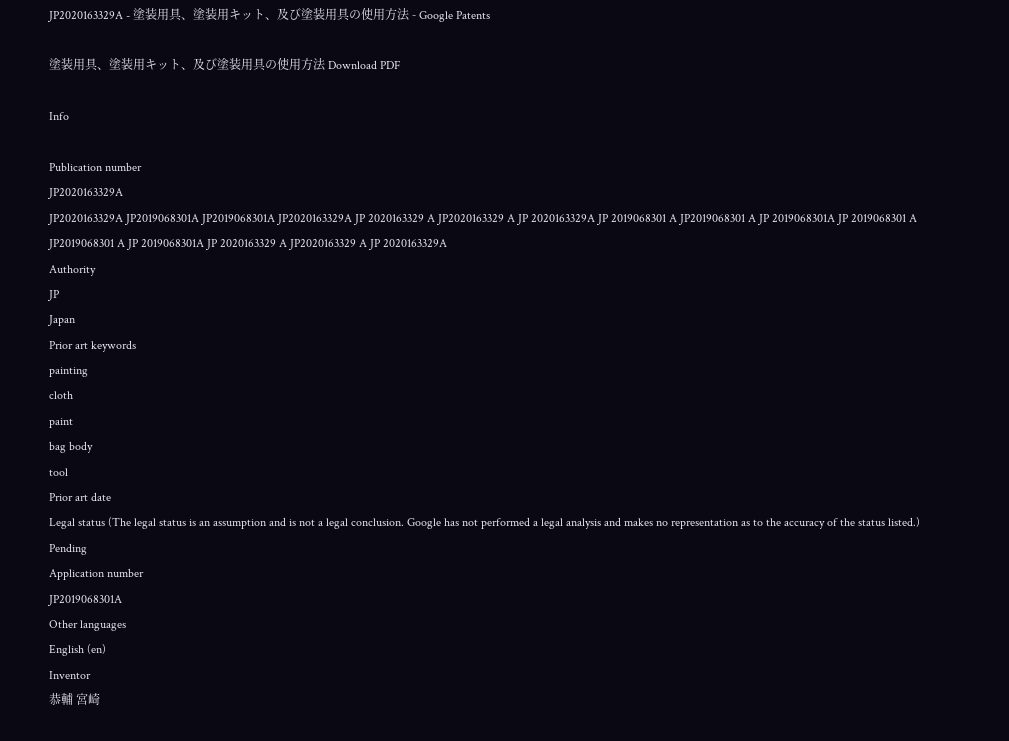JP2020163329A - 塗装用具、塗装用キット、及び塗装用具の使用方法 - Google Patents

塗装用具、塗装用キット、及び塗装用具の使用方法 Download PDF

Info

Publication number
JP2020163329A
JP2020163329A JP2019068301A JP2019068301A JP2020163329A JP 2020163329 A JP2020163329 A JP 2020163329A JP 2019068301 A JP2019068301 A JP 2019068301A JP 2019068301 A JP2019068301 A JP 2019068301A JP 2020163329 A JP2020163329 A JP 2020163329A
Authority
JP
Japan
Prior art keywords
painting
cloth
paint
bag body
tool
Prior art date
Legal status (The legal status is an assumption and is not a legal conclusion. Google has not performed a legal analysis and makes no representation as to the accuracy of the status listed.)
Pending
Application number
JP2019068301A
Other languages
English (en)
Inventor
恭輔 宮崎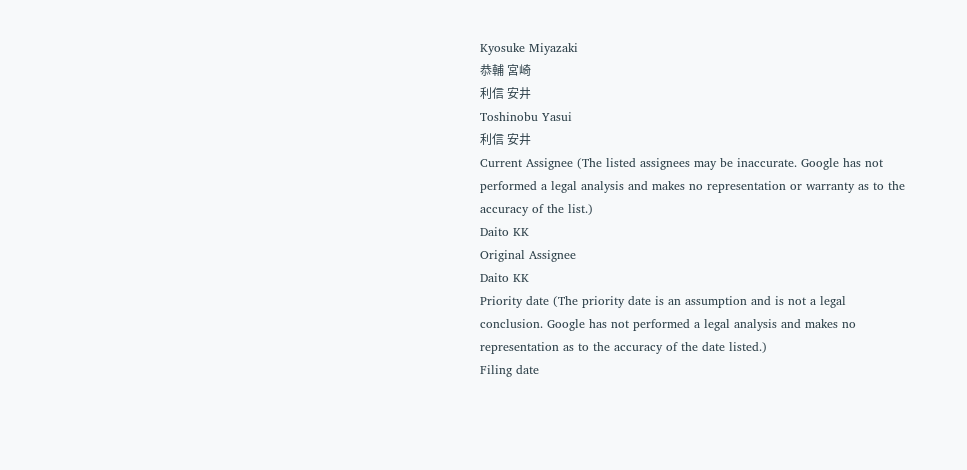Kyosuke Miyazaki
恭輔 宮崎
利信 安井
Toshinobu Yasui
利信 安井
Current Assignee (The listed assignees may be inaccurate. Google has not performed a legal analysis and makes no representation or warranty as to the accuracy of the list.)
Daito KK
Original Assignee
Daito KK
Priority date (The priority date is an assumption and is not a legal conclusion. Google has not performed a legal analysis and makes no representation as to the accuracy of the date listed.)
Filing date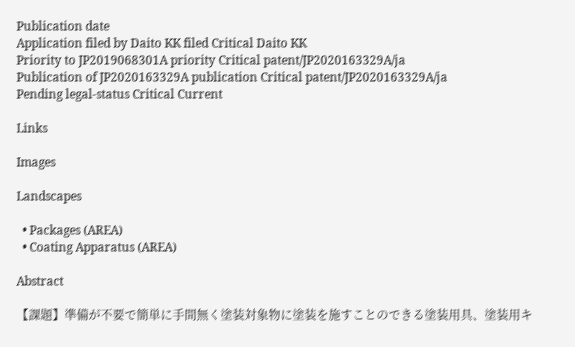Publication date
Application filed by Daito KK filed Critical Daito KK
Priority to JP2019068301A priority Critical patent/JP2020163329A/ja
Publication of JP2020163329A publication Critical patent/JP2020163329A/ja
Pending legal-status Critical Current

Links

Images

Landscapes

  • Packages (AREA)
  • Coating Apparatus (AREA)

Abstract

【課題】準備が不要で簡単に手間無く塗装対象物に塗装を施すことのできる塗装用具、塗装用キ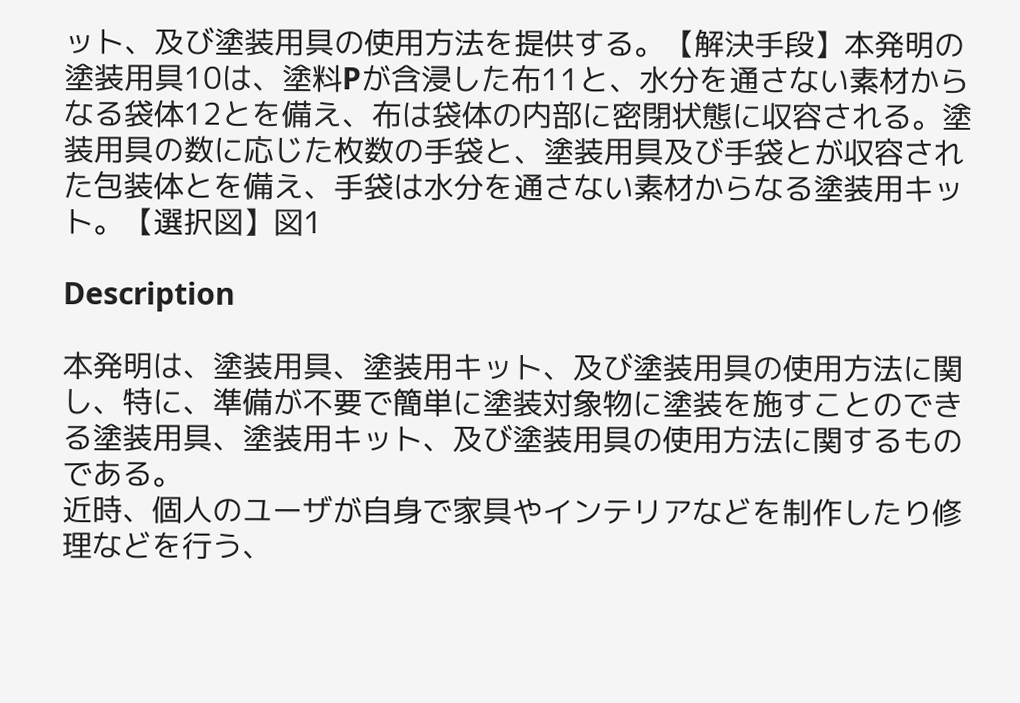ット、及び塗装用具の使用方法を提供する。【解決手段】本発明の塗装用具10は、塗料Pが含浸した布11と、水分を通さない素材からなる袋体12とを備え、布は袋体の内部に密閉状態に収容される。塗装用具の数に応じた枚数の手袋と、塗装用具及び手袋とが収容された包装体とを備え、手袋は水分を通さない素材からなる塗装用キット。【選択図】図1

Description

本発明は、塗装用具、塗装用キット、及び塗装用具の使用方法に関し、特に、準備が不要で簡単に塗装対象物に塗装を施すことのできる塗装用具、塗装用キット、及び塗装用具の使用方法に関するものである。
近時、個人のユーザが自身で家具やインテリアなどを制作したり修理などを行う、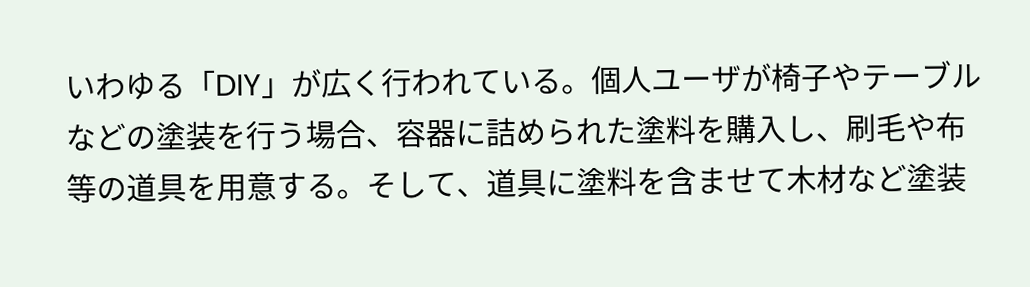いわゆる「DIY」が広く行われている。個人ユーザが椅子やテーブルなどの塗装を行う場合、容器に詰められた塗料を購入し、刷毛や布等の道具を用意する。そして、道具に塗料を含ませて木材など塗装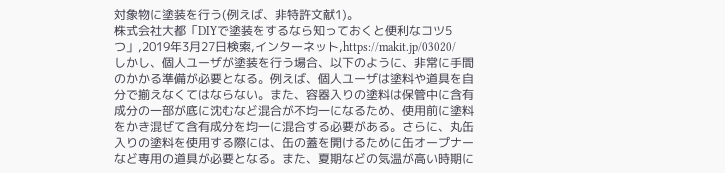対象物に塗装を行う(例えば、非特許文献1)。
株式会社大都「DIYで塗装をするなら知っておくと便利なコツ5つ」,2019年3月27日検索,インターネット,https://makit.jp/03020/
しかし、個人ユーザが塗装を行う場合、以下のように、非常に手間のかかる準備が必要となる。例えば、個人ユーザは塗料や道具を自分で揃えなくてはならない。また、容器入りの塗料は保管中に含有成分の一部が底に沈むなど混合が不均一になるため、使用前に塗料をかき混ぜて含有成分を均一に混合する必要がある。さらに、丸缶入りの塗料を使用する際には、缶の蓋を開けるために缶オープナーなど専用の道具が必要となる。また、夏期などの気温が高い時期に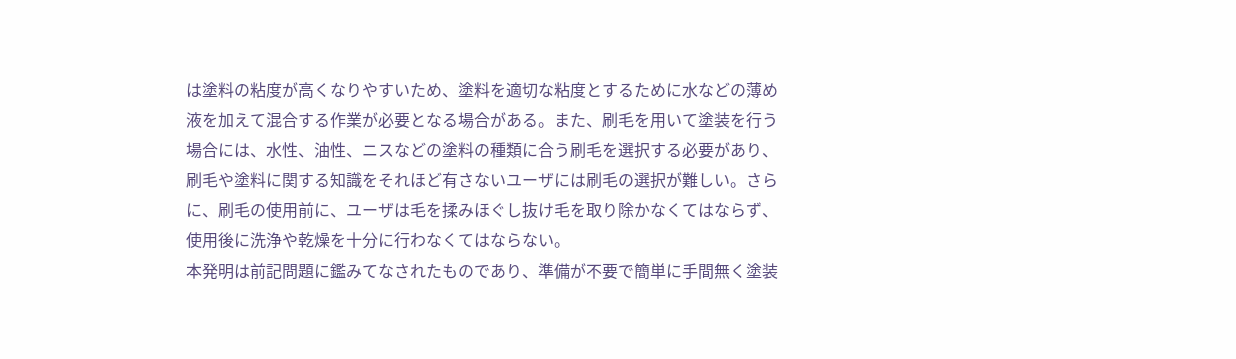は塗料の粘度が高くなりやすいため、塗料を適切な粘度とするために水などの薄め液を加えて混合する作業が必要となる場合がある。また、刷毛を用いて塗装を行う場合には、水性、油性、ニスなどの塗料の種類に合う刷毛を選択する必要があり、刷毛や塗料に関する知識をそれほど有さないユーザには刷毛の選択が難しい。さらに、刷毛の使用前に、ユーザは毛を揉みほぐし抜け毛を取り除かなくてはならず、使用後に洗浄や乾燥を十分に行わなくてはならない。
本発明は前記問題に鑑みてなされたものであり、準備が不要で簡単に手間無く塗装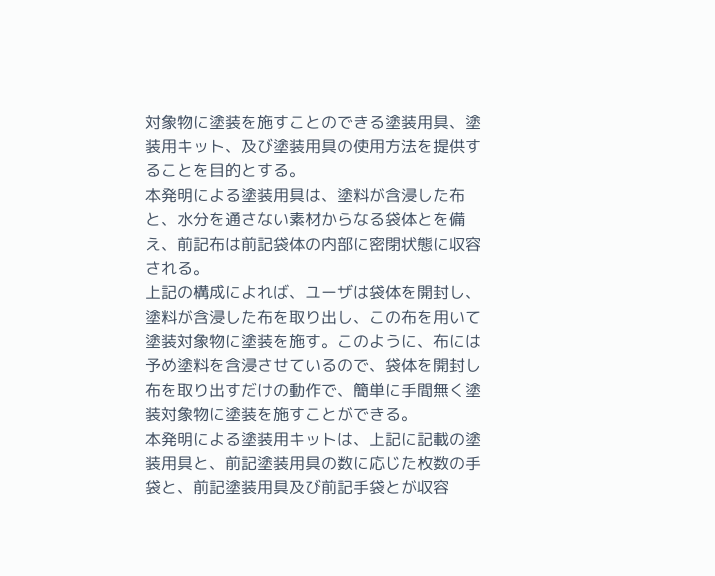対象物に塗装を施すことのできる塗装用具、塗装用キット、及び塗装用具の使用方法を提供することを目的とする。
本発明による塗装用具は、塗料が含浸した布と、水分を通さない素材からなる袋体とを備え、前記布は前記袋体の内部に密閉状態に収容される。
上記の構成によれば、ユーザは袋体を開封し、塗料が含浸した布を取り出し、この布を用いて塗装対象物に塗装を施す。このように、布には予め塗料を含浸させているので、袋体を開封し布を取り出すだけの動作で、簡単に手間無く塗装対象物に塗装を施すことができる。
本発明による塗装用キットは、上記に記載の塗装用具と、前記塗装用具の数に応じた枚数の手袋と、前記塗装用具及び前記手袋とが収容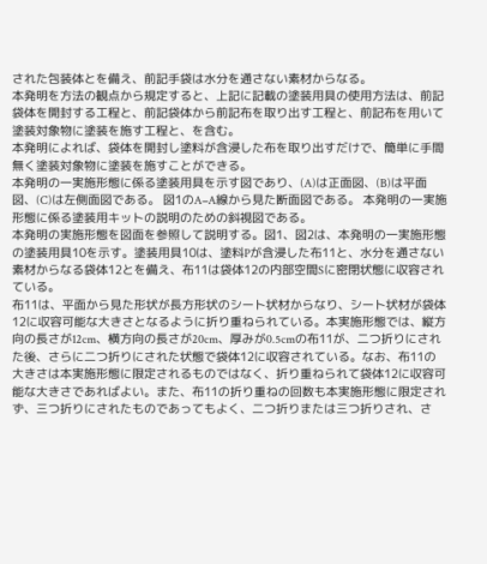された包装体とを備え、前記手袋は水分を通さない素材からなる。
本発明を方法の観点から規定すると、上記に記載の塗装用具の使用方法は、前記袋体を開封する工程と、前記袋体から前記布を取り出す工程と、前記布を用いて塗装対象物に塗装を施す工程と、を含む。
本発明によれば、袋体を開封し塗料が含浸した布を取り出すだけで、簡単に手間無く塗装対象物に塗装を施すことができる。
本発明の一実施形態に係る塗装用具を示す図であり、(A)は正面図、(B)は平面図、(C)は左側面図である。 図1のA−A線から見た断面図である。 本発明の一実施形態に係る塗装用キットの説明のための斜視図である。
本発明の実施形態を図面を参照して説明する。図1、図2は、本発明の一実施形態の塗装用具10を示す。塗装用具10は、塗料Pが含浸した布11と、水分を通さない素材からなる袋体12とを備え、布11は袋体12の内部空間Sに密閉状態に収容されている。
布11は、平面から見た形状が長方形状のシート状材からなり、シート状材が袋体12に収容可能な大きさとなるように折り重ねられている。本実施形態では、縦方向の長さが12cm、横方向の長さが20cm、厚みが0.5cmの布11が、二つ折りにされた後、さらに二つ折りにされた状態で袋体12に収容されている。なお、布11の大きさは本実施形態に限定されるものではなく、折り重ねられて袋体12に収容可能な大きさであればよい。また、布11の折り重ねの回数も本実施形態に限定されず、三つ折りにされたものであってもよく、二つ折りまたは三つ折りされ、さ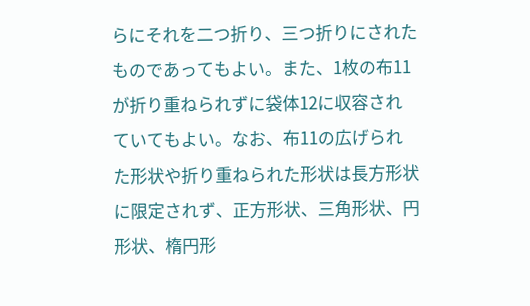らにそれを二つ折り、三つ折りにされたものであってもよい。また、1枚の布11が折り重ねられずに袋体12に収容されていてもよい。なお、布11の広げられた形状や折り重ねられた形状は長方形状に限定されず、正方形状、三角形状、円形状、楕円形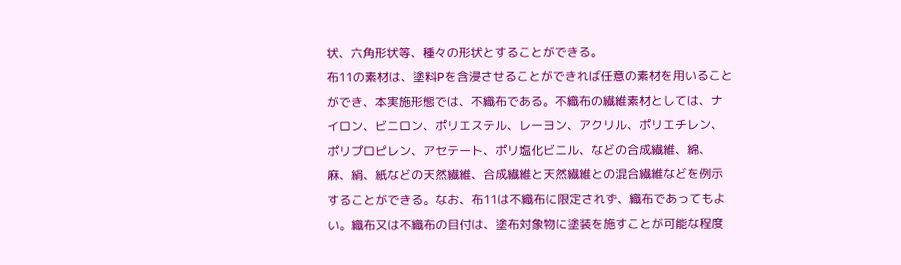状、六角形状等、種々の形状とすることができる。
布11の素材は、塗料Pを含浸させることができれば任意の素材を用いることができ、本実施形態では、不織布である。不織布の繊維素材としては、ナイロン、ビニロン、ポリエステル、レーヨン、アクリル、ポリエチレン、ポリプロピレン、アセテート、ポリ塩化ビニル、などの合成繊維、綿、麻、絹、紙などの天然繊維、合成繊維と天然繊維との混合繊維などを例示することができる。なお、布11は不織布に限定されず、織布であってもよい。織布又は不織布の目付は、塗布対象物に塗装を施すことが可能な程度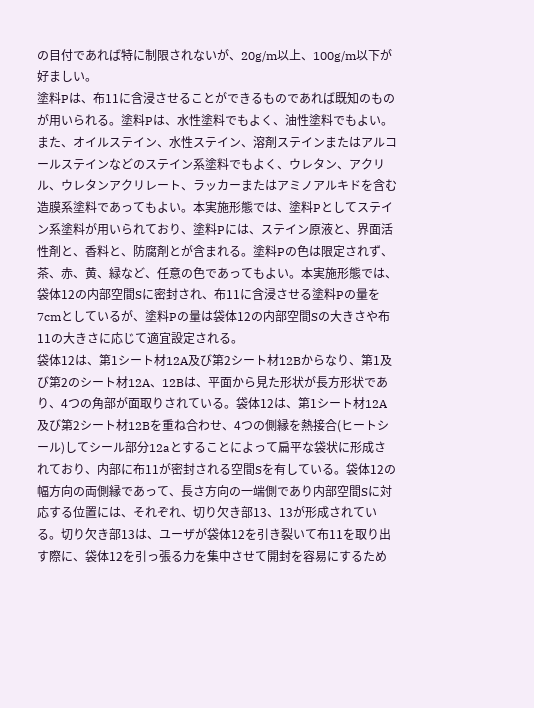の目付であれば特に制限されないが、20g/m以上、100g/m以下が好ましい。
塗料Pは、布11に含浸させることができるものであれば既知のものが用いられる。塗料Pは、水性塗料でもよく、油性塗料でもよい。また、オイルステイン、水性ステイン、溶剤ステインまたはアルコールステインなどのステイン系塗料でもよく、ウレタン、アクリル、ウレタンアクリレート、ラッカーまたはアミノアルキドを含む造膜系塗料であってもよい。本実施形態では、塗料Pとしてステイン系塗料が用いられており、塗料Pには、ステイン原液と、界面活性剤と、香料と、防腐剤とが含まれる。塗料Pの色は限定されず、茶、赤、黄、緑など、任意の色であってもよい。本実施形態では、袋体12の内部空間Sに密封され、布11に含浸させる塗料Pの量を7cmとしているが、塗料Pの量は袋体12の内部空間Sの大きさや布11の大きさに応じて適宜設定される。
袋体12は、第1シート材12A及び第2シート材12Bからなり、第1及び第2のシート材12A、12Bは、平面から見た形状が長方形状であり、4つの角部が面取りされている。袋体12は、第1シート材12A及び第2シート材12Bを重ね合わせ、4つの側縁を熱接合(ヒートシール)してシール部分12aとすることによって扁平な袋状に形成されており、内部に布11が密封される空間Sを有している。袋体12の幅方向の両側縁であって、長さ方向の一端側であり内部空間Sに対応する位置には、それぞれ、切り欠き部13、13が形成されている。切り欠き部13は、ユーザが袋体12を引き裂いて布11を取り出す際に、袋体12を引っ張る力を集中させて開封を容易にするため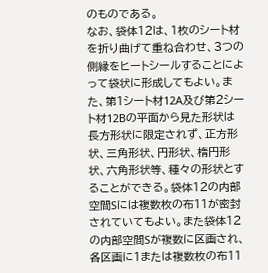のものである。
なお、袋体12は、1枚のシート材を折り曲げて重ね合わせ、3つの側縁をヒートシールすることによって袋状に形成してもよい。また、第1シート材12A及び第2シート材12Bの平面から見た形状は長方形状に限定されず、正方形状、三角形状、円形状、楕円形状、六角形状等、種々の形状とすることができる。袋体12の内部空間Sには複数枚の布11が密封されていてもよい。また袋体12の内部空間Sが複数に区画され、各区画に1または複数枚の布11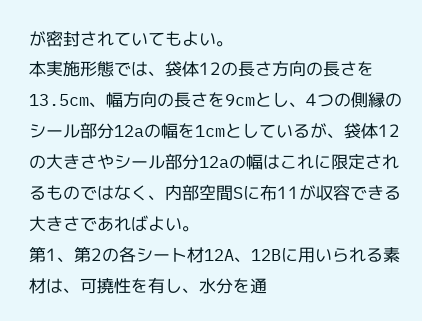が密封されていてもよい。
本実施形態では、袋体12の長さ方向の長さを13.5cm、幅方向の長さを9cmとし、4つの側縁のシール部分12aの幅を1cmとしているが、袋体12の大きさやシール部分12aの幅はこれに限定されるものではなく、内部空間Sに布11が収容できる大きさであればよい。
第1、第2の各シート材12A、12Bに用いられる素材は、可撓性を有し、水分を通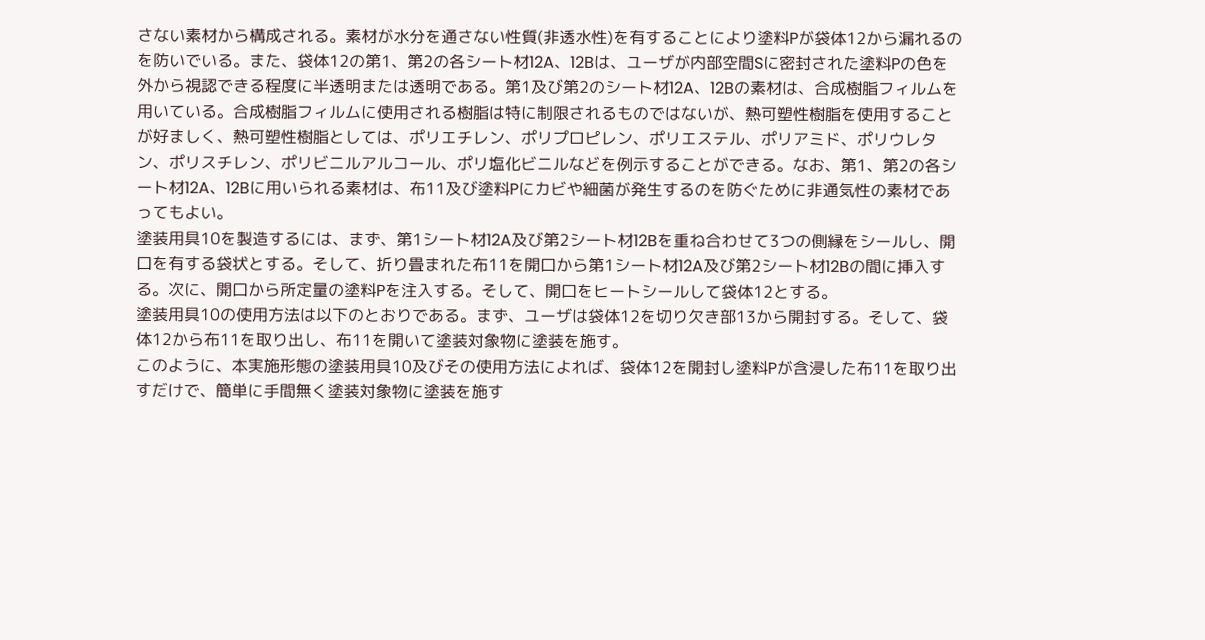さない素材から構成される。素材が水分を通さない性質(非透水性)を有することにより塗料Pが袋体12から漏れるのを防いでいる。また、袋体12の第1、第2の各シート材12A、12Bは、ユーザが内部空間Sに密封された塗料Pの色を外から視認できる程度に半透明または透明である。第1及び第2のシート材12A、12Bの素材は、合成樹脂フィルムを用いている。合成樹脂フィルムに使用される樹脂は特に制限されるものではないが、熱可塑性樹脂を使用することが好ましく、熱可塑性樹脂としては、ポリエチレン、ポリプロピレン、ポリエステル、ポリアミド、ポリウレタン、ポリスチレン、ポリビニルアルコール、ポリ塩化ビニルなどを例示することができる。なお、第1、第2の各シート材12A、12Bに用いられる素材は、布11及び塗料Pにカビや細菌が発生するのを防ぐために非通気性の素材であってもよい。
塗装用具10を製造するには、まず、第1シート材12A及び第2シート材12Bを重ね合わせて3つの側縁をシールし、開口を有する袋状とする。そして、折り畳まれた布11を開口から第1シート材12A及び第2シート材12Bの間に挿入する。次に、開口から所定量の塗料Pを注入する。そして、開口をヒートシールして袋体12とする。
塗装用具10の使用方法は以下のとおりである。まず、ユーザは袋体12を切り欠き部13から開封する。そして、袋体12から布11を取り出し、布11を開いて塗装対象物に塗装を施す。
このように、本実施形態の塗装用具10及びその使用方法によれば、袋体12を開封し塗料Pが含浸した布11を取り出すだけで、簡単に手間無く塗装対象物に塗装を施す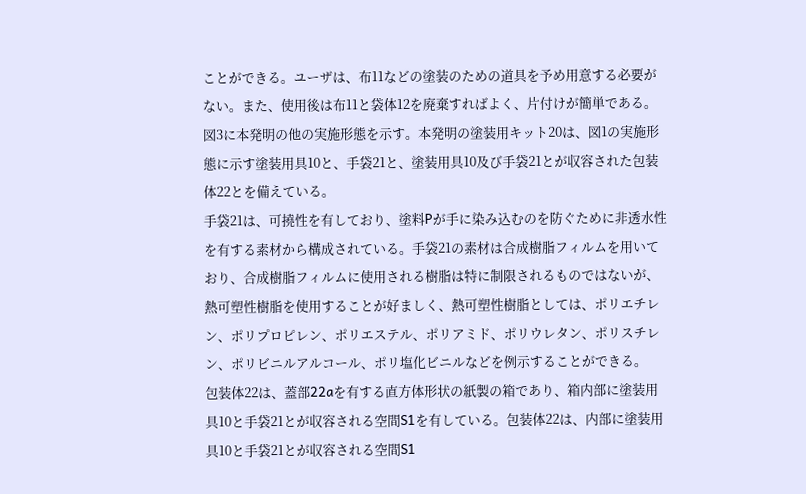ことができる。ユーザは、布11などの塗装のための道具を予め用意する必要がない。また、使用後は布11と袋体12を廃棄すればよく、片付けが簡単である。
図3に本発明の他の実施形態を示す。本発明の塗装用キット20は、図1の実施形態に示す塗装用具10と、手袋21と、塗装用具10及び手袋21とが収容された包装体22とを備えている。
手袋21は、可撓性を有しており、塗料Pが手に染み込むのを防ぐために非透水性を有する素材から構成されている。手袋21の素材は合成樹脂フィルムを用いており、合成樹脂フィルムに使用される樹脂は特に制限されるものではないが、熱可塑性樹脂を使用することが好ましく、熱可塑性樹脂としては、ポリエチレン、ポリプロピレン、ポリエステル、ポリアミド、ポリウレタン、ポリスチレン、ポリビニルアルコール、ポリ塩化ビニルなどを例示することができる。
包装体22は、蓋部22aを有する直方体形状の紙製の箱であり、箱内部に塗装用具10と手袋21とが収容される空間S1を有している。包装体22は、内部に塗装用具10と手袋21とが収容される空間S1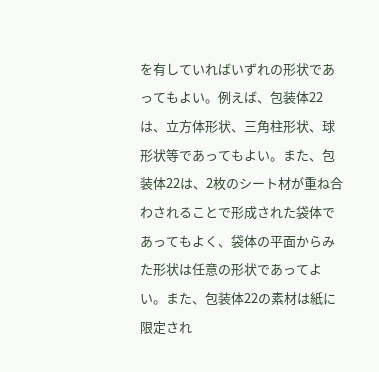を有していればいずれの形状であってもよい。例えば、包装体22は、立方体形状、三角柱形状、球形状等であってもよい。また、包装体22は、2枚のシート材が重ね合わされることで形成された袋体であってもよく、袋体の平面からみた形状は任意の形状であってよい。また、包装体22の素材は紙に限定され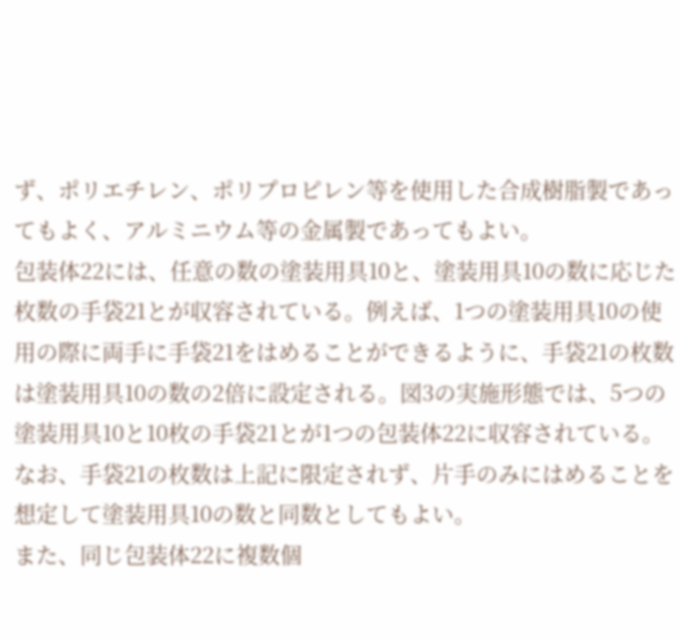ず、ポリエチレン、ポリプロピレン等を使用した合成樹脂製であってもよく、アルミニウム等の金属製であってもよい。
包装体22には、任意の数の塗装用具10と、塗装用具10の数に応じた枚数の手袋21とが収容されている。例えば、1つの塗装用具10の使用の際に両手に手袋21をはめることができるように、手袋21の枚数は塗装用具10の数の2倍に設定される。図3の実施形態では、5つの塗装用具10と10枚の手袋21とが1つの包装体22に収容されている。なお、手袋21の枚数は上記に限定されず、片手のみにはめることを想定して塗装用具10の数と同数としてもよい。
また、同じ包装体22に複数個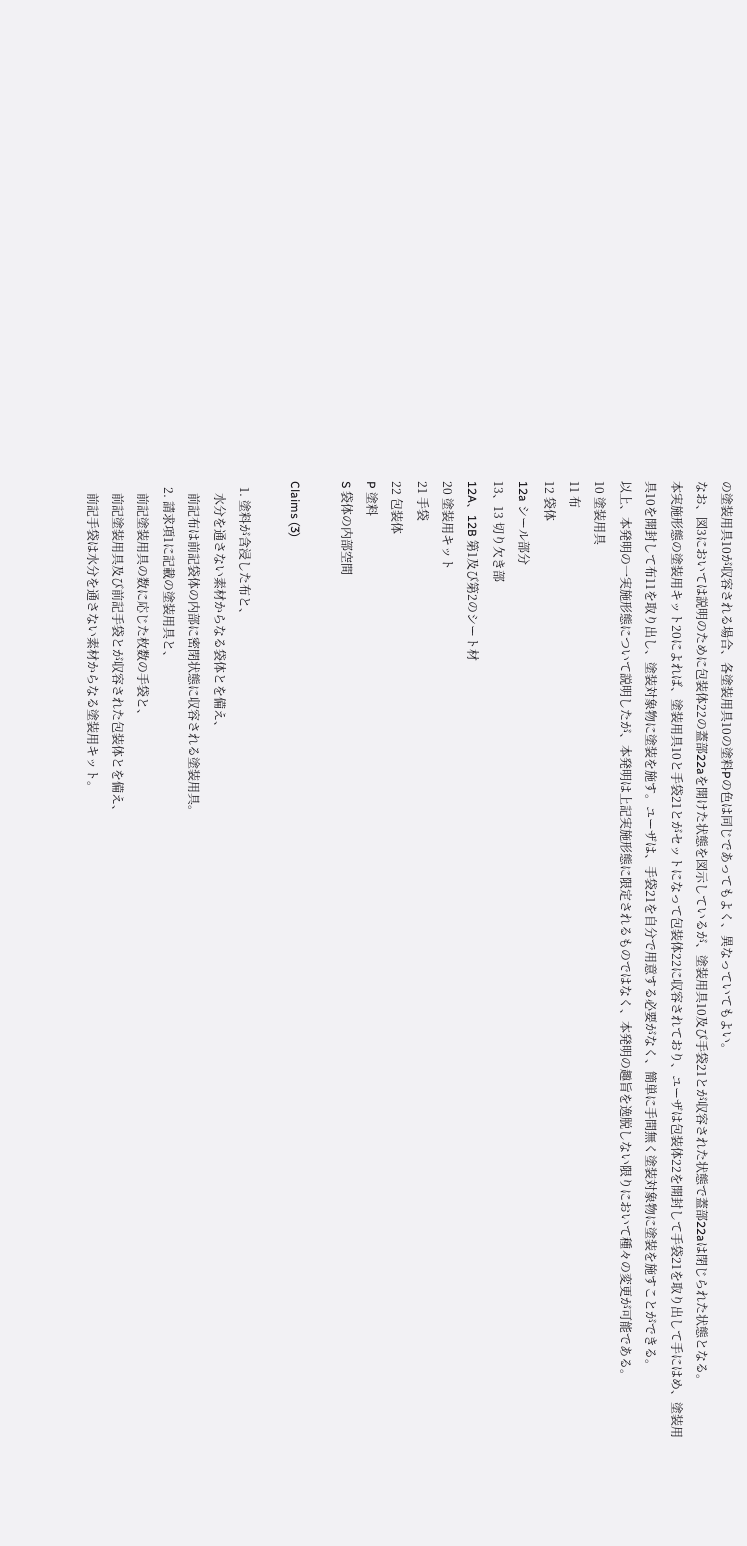の塗装用具10が収容される場合、各塗装用具10の塗料Pの色は同じであってもよく、異なっていてもよい。
なお、図3においては説明のために包装体22の蓋部22aを開けた状態を図示しているが、塗装用具10及び手袋21とが収容された状態で蓋部22aは閉じられた状態となる。
本実施形態の塗装用キット20によれば、塗装用具10と手袋21とがセットになって包装体22に収容されており、ユーザは包装体22を開封して手袋21を取り出して手にはめ、塗装用具10を開封して布11を取り出し、塗装対象物に塗装を施す。ユーザは、手袋21を自分で用意する必要がなく、簡単に手間無く塗装対象物に塗装を施すことができる。
以上、本発明の一実施形態について説明したが、本発明は上記実施形態に限定されるものではなく、本発明の趣旨を逸脱しない限りにおいて種々の変更が可能である。
10 塗装用具
11 布
12 袋体
12a シール部分
13、13 切り欠き部
12A、12B 第1及び第2のシート材
20 塗装用キット
21 手袋
22 包装体
P 塗料
S 袋体の内部空間

Claims (3)

  1. 塗料が含浸した布と、
    水分を通さない素材からなる袋体とを備え、
    前記布は前記袋体の内部に密閉状態に収容される塗装用具。
  2. 請求項1に記載の塗装用具と、
    前記塗装用具の数に応じた枚数の手袋と、
    前記塗装用具及び前記手袋とが収容された包装体とを備え、
    前記手袋は水分を通さない素材からなる塗装用キット。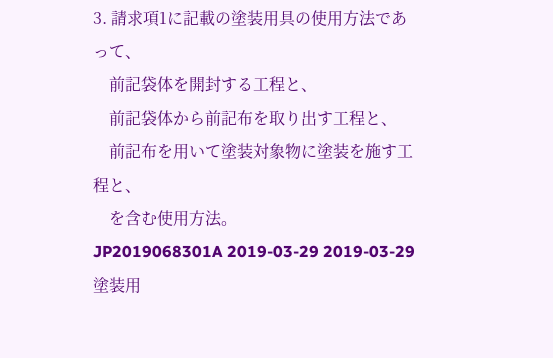3. 請求項1に記載の塗装用具の使用方法であって、
    前記袋体を開封する工程と、
    前記袋体から前記布を取り出す工程と、
    前記布を用いて塗装対象物に塗装を施す工程と、
    を含む使用方法。
JP2019068301A 2019-03-29 2019-03-29 塗装用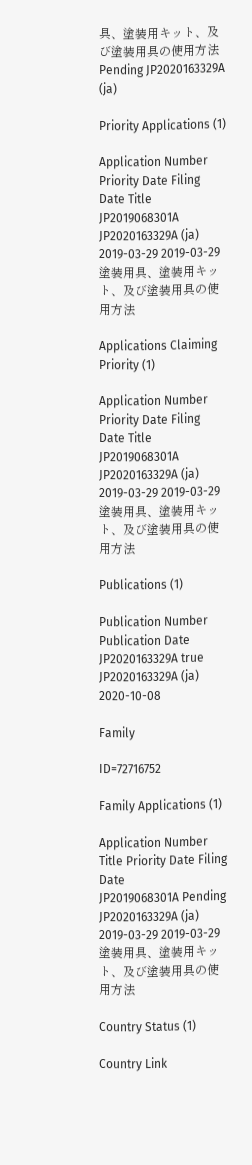具、塗装用キット、及び塗装用具の使用方法 Pending JP2020163329A (ja)

Priority Applications (1)

Application Number Priority Date Filing Date Title
JP2019068301A JP2020163329A (ja) 2019-03-29 2019-03-29 塗装用具、塗装用キット、及び塗装用具の使用方法

Applications Claiming Priority (1)

Application Number Priority Date Filing Date Title
JP2019068301A JP2020163329A (ja) 2019-03-29 2019-03-29 塗装用具、塗装用キット、及び塗装用具の使用方法

Publications (1)

Publication Number Publication Date
JP2020163329A true JP2020163329A (ja) 2020-10-08

Family

ID=72716752

Family Applications (1)

Application Number Title Priority Date Filing Date
JP2019068301A Pending JP2020163329A (ja) 2019-03-29 2019-03-29 塗装用具、塗装用キット、及び塗装用具の使用方法

Country Status (1)

Country Link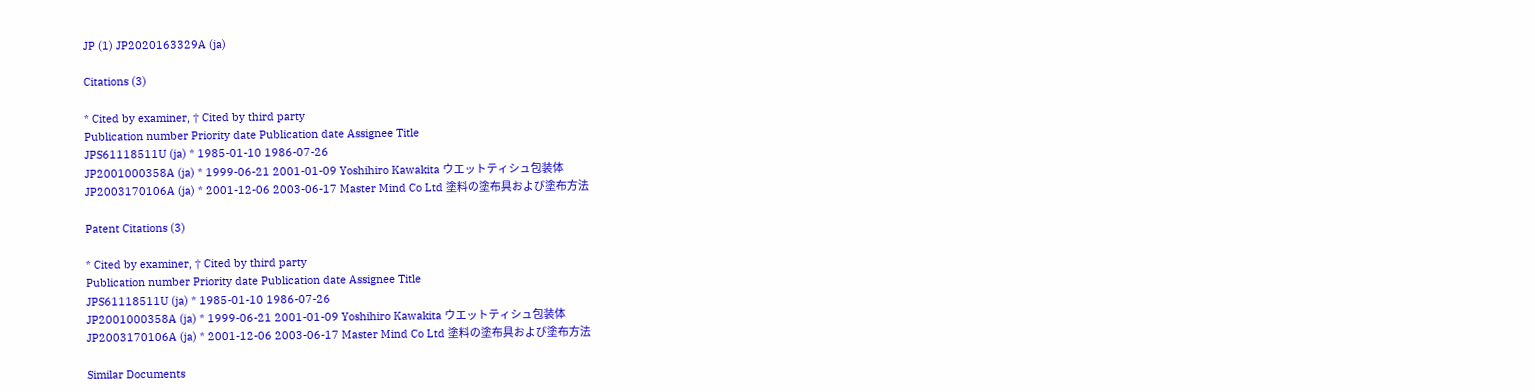JP (1) JP2020163329A (ja)

Citations (3)

* Cited by examiner, † Cited by third party
Publication number Priority date Publication date Assignee Title
JPS61118511U (ja) * 1985-01-10 1986-07-26
JP2001000358A (ja) * 1999-06-21 2001-01-09 Yoshihiro Kawakita ウエットティシュ包装体
JP2003170106A (ja) * 2001-12-06 2003-06-17 Master Mind Co Ltd 塗料の塗布具および塗布方法

Patent Citations (3)

* Cited by examiner, † Cited by third party
Publication number Priority date Publication date Assignee Title
JPS61118511U (ja) * 1985-01-10 1986-07-26
JP2001000358A (ja) * 1999-06-21 2001-01-09 Yoshihiro Kawakita ウエットティシュ包装体
JP2003170106A (ja) * 2001-12-06 2003-06-17 Master Mind Co Ltd 塗料の塗布具および塗布方法

Similar Documents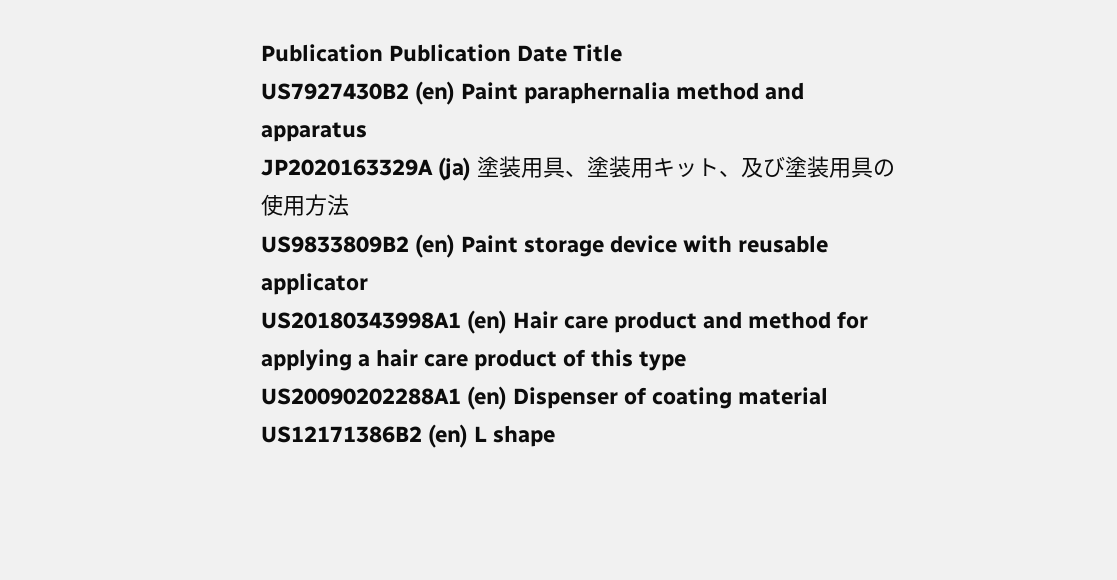Publication Publication Date Title
US7927430B2 (en) Paint paraphernalia method and apparatus
JP2020163329A (ja) 塗装用具、塗装用キット、及び塗装用具の使用方法
US9833809B2 (en) Paint storage device with reusable applicator
US20180343998A1 (en) Hair care product and method for applying a hair care product of this type
US20090202288A1 (en) Dispenser of coating material
US12171386B2 (en) L shape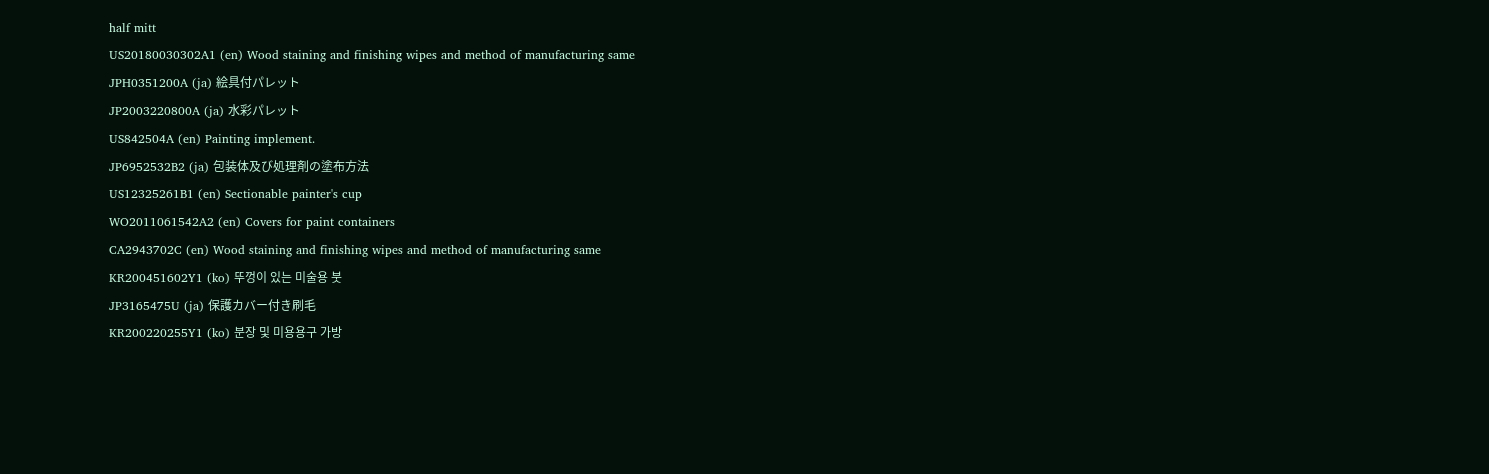half mitt
US20180030302A1 (en) Wood staining and finishing wipes and method of manufacturing same
JPH0351200A (ja) 絵具付パレット
JP2003220800A (ja) 水彩パレット
US842504A (en) Painting implement.
JP6952532B2 (ja) 包装体及び処理剤の塗布方法
US12325261B1 (en) Sectionable painter's cup
WO2011061542A2 (en) Covers for paint containers
CA2943702C (en) Wood staining and finishing wipes and method of manufacturing same
KR200451602Y1 (ko) 뚜껑이 있는 미술용 붓
JP3165475U (ja) 保護カバー付き刷毛
KR200220255Y1 (ko) 분장 및 미용용구 가방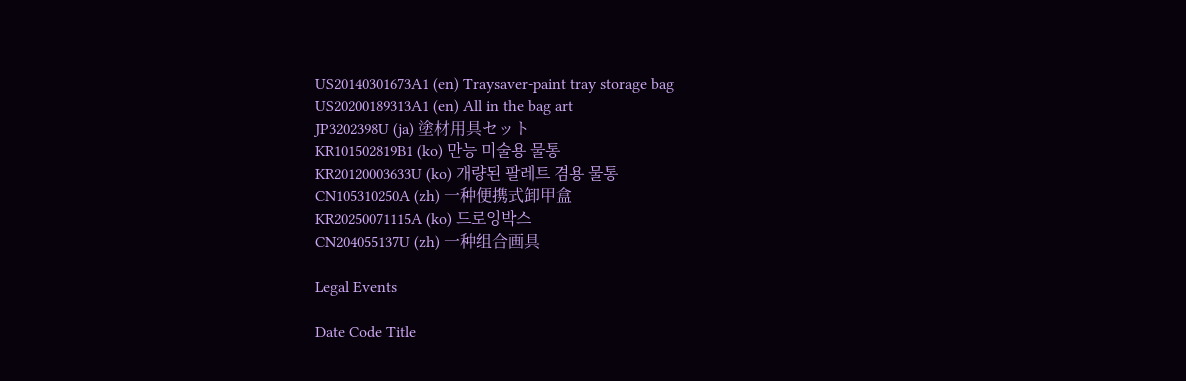US20140301673A1 (en) Traysaver-paint tray storage bag
US20200189313A1 (en) All in the bag art
JP3202398U (ja) 塗材用具セット
KR101502819B1 (ko) 만능 미술용 물통
KR20120003633U (ko) 개량된 팔레트 겸용 물통
CN105310250A (zh) 一种便携式卸甲盒
KR20250071115A (ko) 드로잉박스
CN204055137U (zh) 一种组合画具

Legal Events

Date Code Title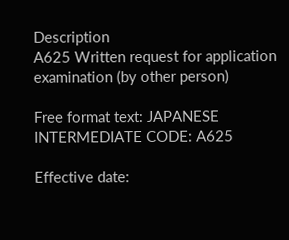Description
A625 Written request for application examination (by other person)

Free format text: JAPANESE INTERMEDIATE CODE: A625

Effective date: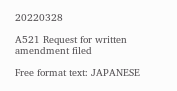20220328

A521 Request for written amendment filed

Free format text: JAPANESE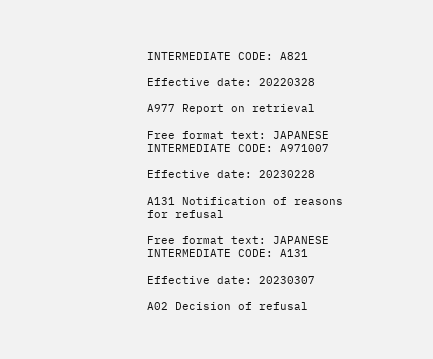INTERMEDIATE CODE: A821

Effective date: 20220328

A977 Report on retrieval

Free format text: JAPANESE INTERMEDIATE CODE: A971007

Effective date: 20230228

A131 Notification of reasons for refusal

Free format text: JAPANESE INTERMEDIATE CODE: A131

Effective date: 20230307

A02 Decision of refusal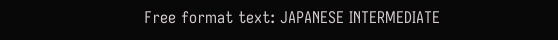Free format text: JAPANESE INTERMEDIATE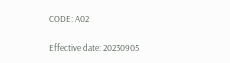CODE: A02

Effective date: 20230905